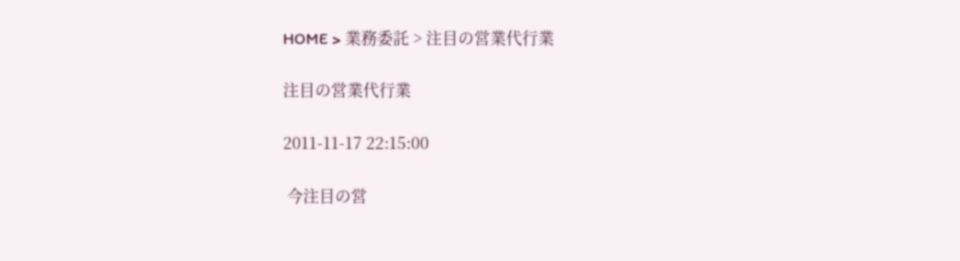HOME > 業務委託 > 注目の営業代行業

注目の営業代行業

2011-11-17 22:15:00

 今注目の営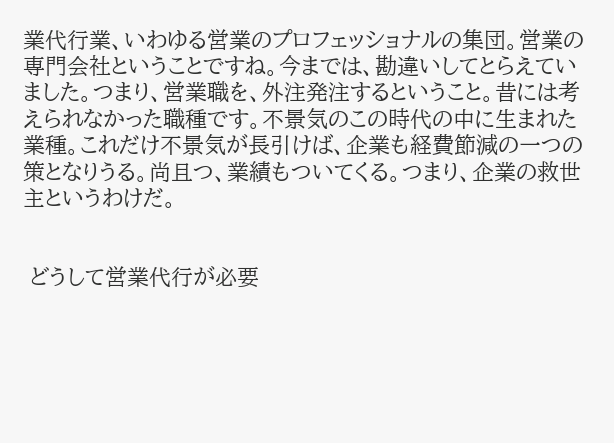業代行業、いわゆる営業のプロフェッショナルの集団。営業の専門会社ということですね。今までは、勘違いしてとらえていました。つまり、営業職を、外注発注するということ。昔には考えられなかった職種です。不景気のこの時代の中に生まれた業種。これだけ不景気が長引けば、企業も経費節減の一つの策となりうる。尚且つ、業績もついてくる。つまり、企業の救世主というわけだ。


 どうして営業代行が必要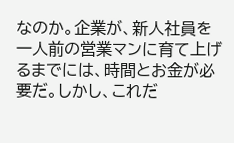なのか。企業が、新人社員を一人前の営業マンに育て上げるまでには、時間とお金が必要だ。しかし、これだ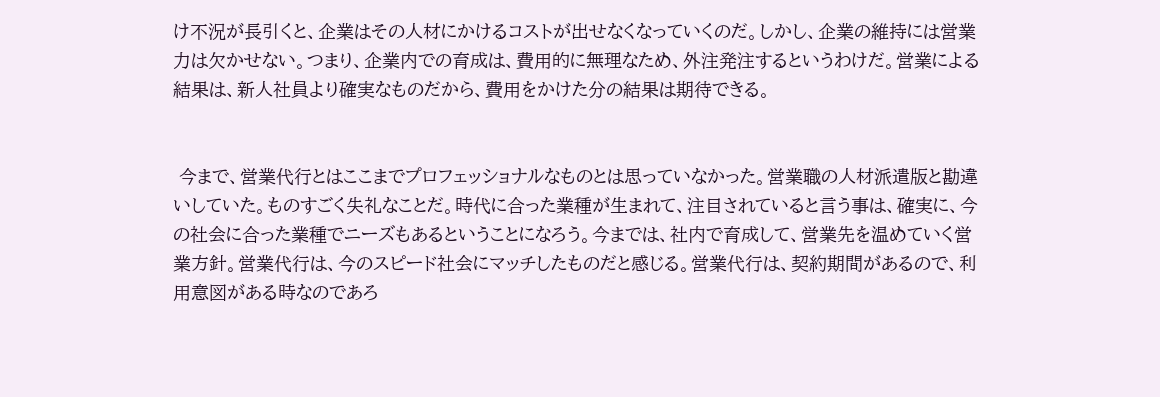け不況が長引くと、企業はその人材にかけるコストが出せなくなっていくのだ。しかし、企業の維持には営業力は欠かせない。つまり、企業内での育成は、費用的に無理なため、外注発注するというわけだ。営業による結果は、新人社員より確実なものだから、費用をかけた分の結果は期待できる。


 今まで、営業代行とはここまでプロフェッショナルなものとは思っていなかった。営業職の人材派遣版と勘違いしていた。ものすごく失礼なことだ。時代に合った業種が生まれて、注目されていると言う事は、確実に、今の社会に合った業種でニーズもあるということになろう。今までは、社内で育成して、営業先を温めていく営業方針。営業代行は、今のスピード社会にマッチしたものだと感じる。営業代行は、契約期間があるので、利用意図がある時なのであろ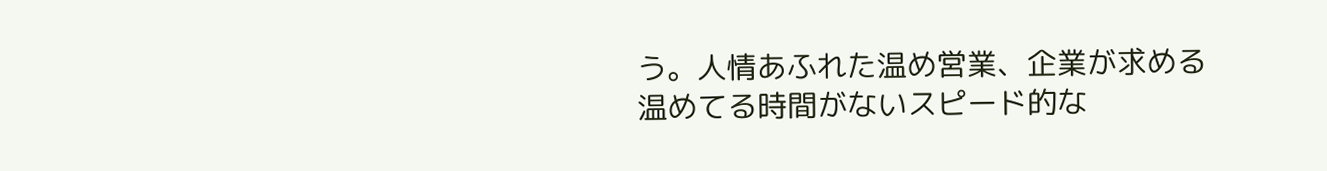う。人情あふれた温め営業、企業が求める温めてる時間がないスピード的な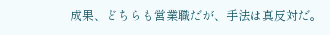成果、どちらも営業職だが、手法は真反対だ。